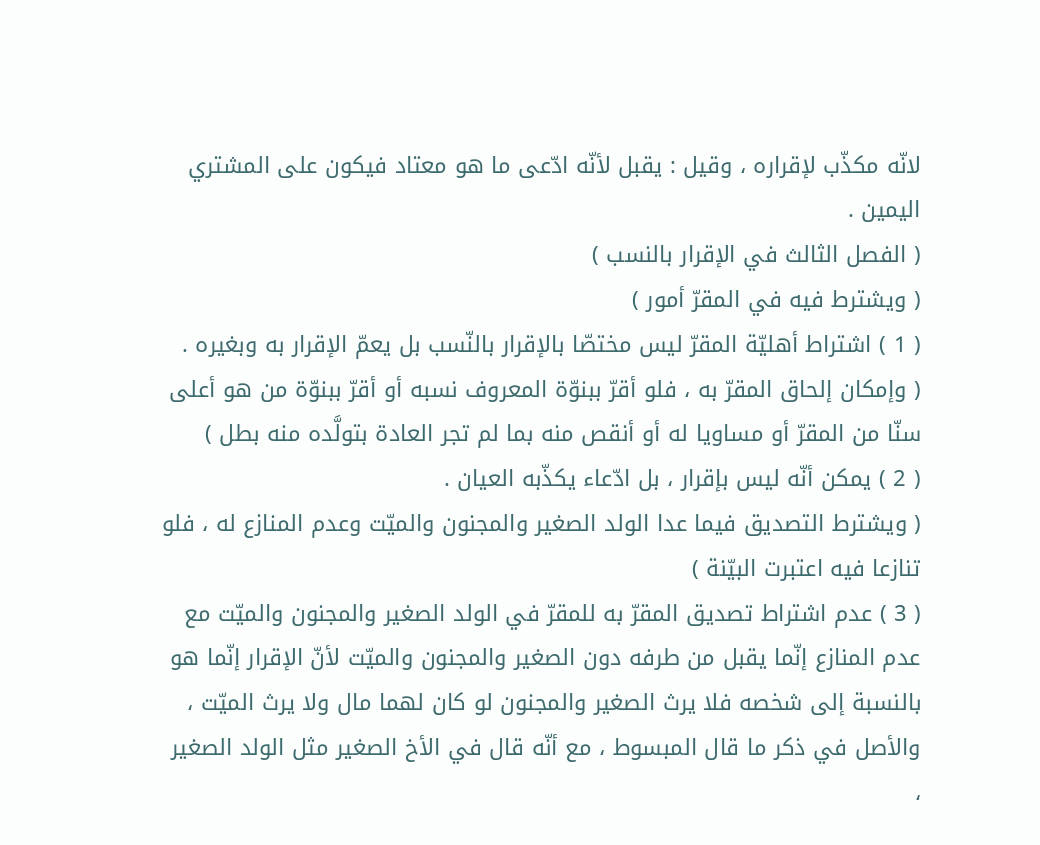لانّه مكذّب لإقراره ، وقيل : يقبل لأنّه ادّعى ما هو معتاد فيكون على المشتري اليمين .
( الفصل الثالث في الإقرار بالنسب )
( ويشترط فيه في المقرّ أمور )
( 1 ) اشتراط أهليّة المقرّ ليس مختصّا بالإقرار بالنّسب بل يعمّ الإقرار به وبغيره .
( وإمكان إلحاق المقرّ به ، فلو أقرّ ببنوّة المعروف نسبه أو أقرّ ببنوّة من هو أعلى سنّا من المقرّ أو مساويا له أو أنقص منه بما لم تجر العادة بتولَّده منه بطل )
( 2 ) يمكن أنّه ليس بإقرار ، بل ادّعاء يكذّبه العيان .
( ويشترط التصديق فيما عدا الولد الصغير والمجنون والميّت وعدم المنازع له ، فلو تنازعا فيه اعتبرت البيّنة )
( 3 ) عدم اشتراط تصديق المقرّ به للمقرّ في الولد الصغير والمجنون والميّت مع عدم المنازع إنّما يقبل من طرفه دون الصغير والمجنون والميّت لأنّ الإقرار إنّما هو بالنسبة إلى شخصه فلا يرث الصغير والمجنون لو كان لهما مال ولا يرث الميّت ، والأصل في ذكر ما قال المبسوط ، مع أنّه قال في الأخ الصغير مثل الولد الصغير ،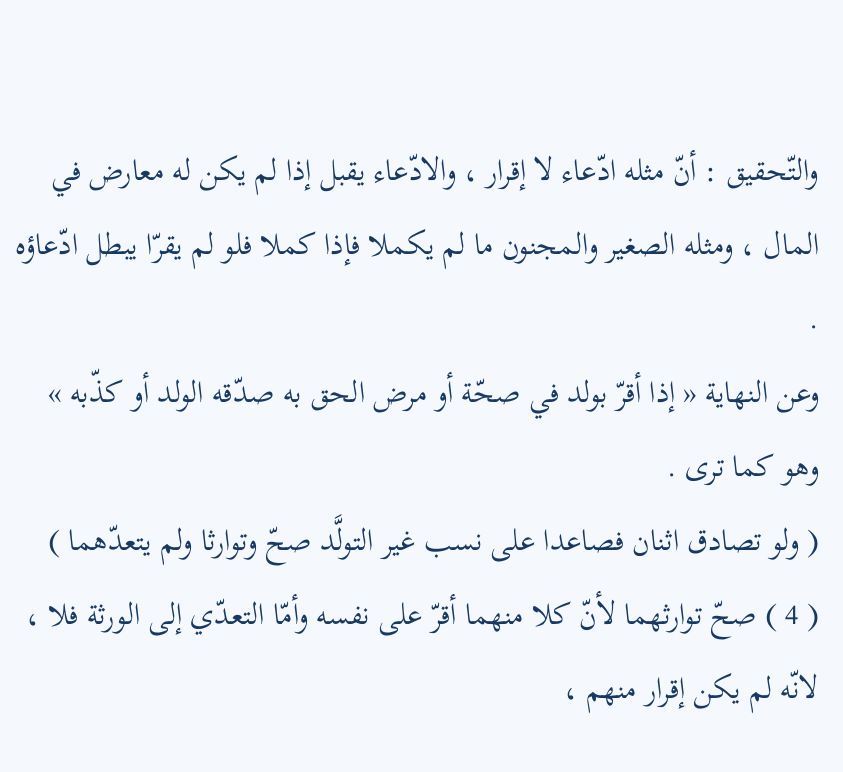والتّحقيق : أنّ مثله ادّعاء لا إقرار ، والادّعاء يقبل إذا لم يكن له معارض في المال ، ومثله الصغير والمجنون ما لم يكملا فإذا كملا فلو لم يقرّا يبطل ادّعاؤه .
وعن النهاية « إذا أقرّ بولد في صحّة أو مرض الحق به صدّقه الولد أو كذّبه » وهو كما ترى .
( ولو تصادق اثنان فصاعدا على نسب غير التولَّد صحّ وتوارثا ولم يتعدّهما )
( 4 ) صحّ توارثهما لأنّ كلا منهما أقرّ على نفسه وأمّا التعدّي إلى الورثة فلا ، لانّه لم يكن إقرار منهم ،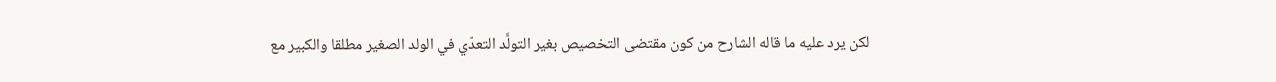لكن يرد عليه ما قاله الشارح من كون مقتضى التخصيص بغير التولَّد التعدّي في الولد الصغير مطلقا والكبير مع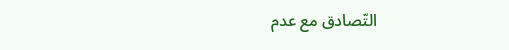التّصادق مع عدم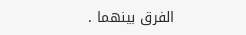الفرق بينهما .